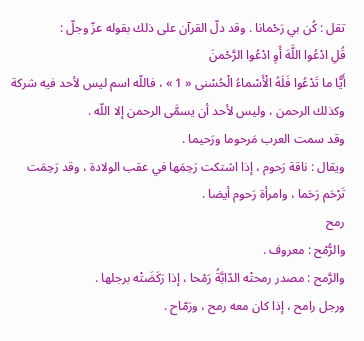تقل : كُن بي رَحْمانا . وقد دلّ القرآن على ذلك بقوله عزّ وجلّ :
قُلِ ادْعُوا اللَّهَ أَوِ ادْعُوا الرَّحْمنَ
أَيًّا ما تَدْعُوا فَلَهُ الْأَسْماءُ الْحُسْنى « 1 » ، فاللّه اسم ليس لأحد فيه شركة وكذلك الرحمن ، وليس لأحد أن يسمَّى الرحمن إلا اللّه .
وقد سمت العرب مَرحوما ورَحيما .
ويقال : ناقة رَحوم ، إذا اشتكت رَحِمَها في عقب الولادة ، وقد رَحِمَت تَرْحَم رَحَما ، وامرأة رَحوم أيضا .
رمح
والرُّمْح : معروف .
والرَّمح : مصدر رمحتْه الدّابَّةُ رَمْحا ، إذا رَكَضَتْه برجلها .
ورجل رامح ، إذا كان معه رمح ، ورَمّاح .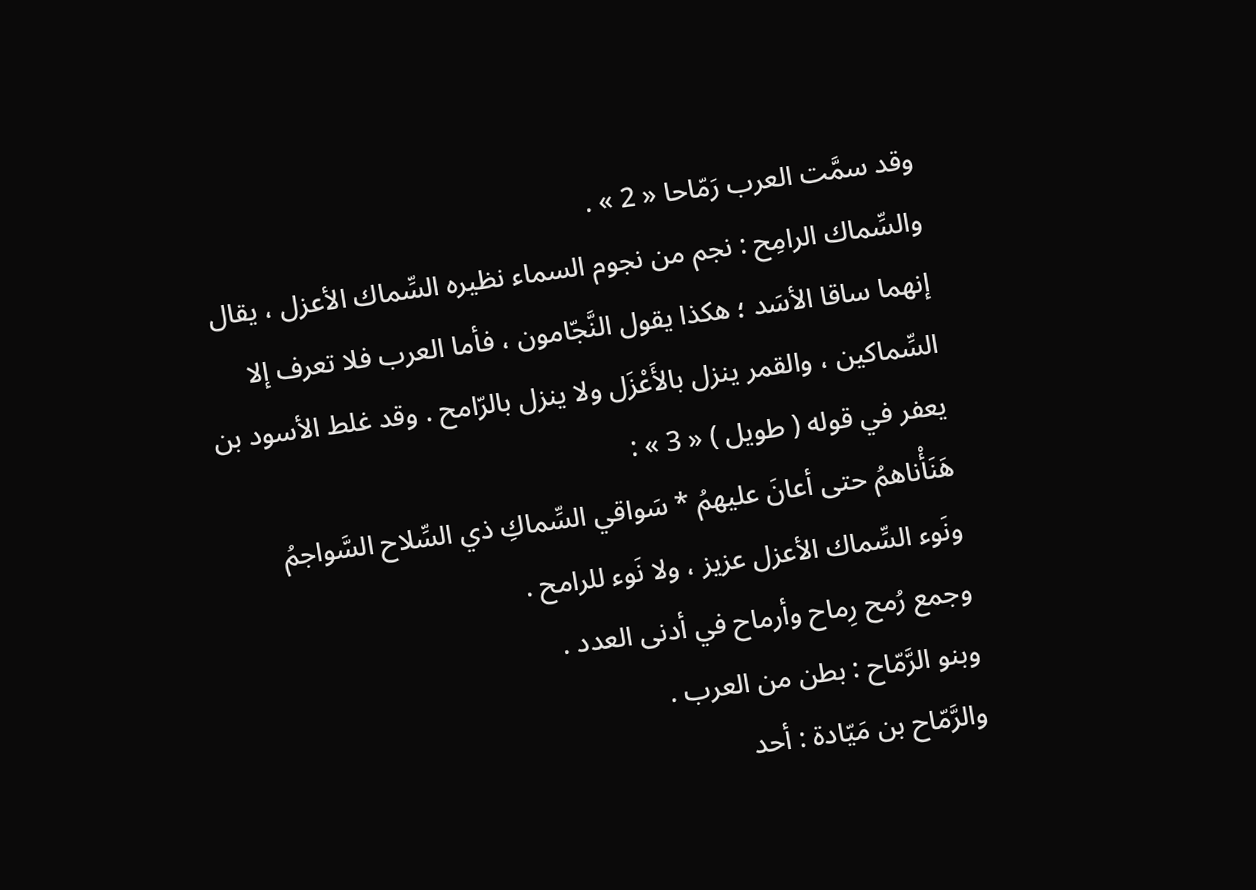وقد سمَّت العرب رَمّاحا « 2 » .
والسِّماك الرامِح : نجم من نجوم السماء نظيره السِّماك الأعزل ، يقال إنهما ساقا الأسَد ؛ هكذا يقول النَّجّامون ، فأما العرب فلا تعرف إلا السِّماكين ، والقمر ينزل بالأَعْزَل ولا ينزل بالرّامح . وقد غلط الأسود بن يعفر في قوله ( طويل ) « 3 » :
هَنَأْناهمُ حتى أعانَ عليهمُ * سَواقي السِّماكِ ذي السِّلاح السَّواجمُ
ونَوء السِّماك الأعزل عزيز ، ولا نَوء للرامح .
وجمع رُمح رِماح وأرماح في أدنى العدد .
وبنو الرَّمّاح : بطن من العرب .
والرَّمّاح بن مَيّادة : أحد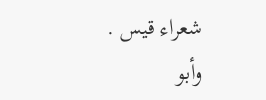شعراء قيس .
وأبو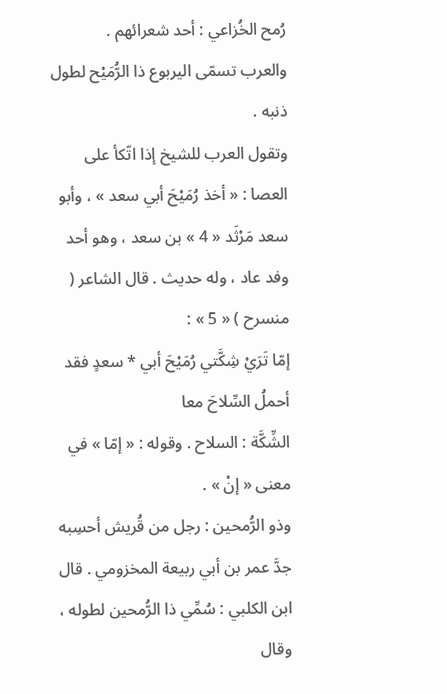رُمح الخُزاعي : أحد شعرائهم .
والعرب تسمّى اليربوع ذا الرُّمَيْح لطول ذنبه .
وتقول العرب للشيخ إذا اتّكأ على العصا : « أخذ رُمَيْحَ أبي سعد » ، وأبو سعد مَرْثَد « 4 » بن سعد ، وهو أحد وفد عاد ، وله حديث . قال الشاعر ( منسرح ) « 5 » :
إمّا تَرَيْ شِكَّتي رُمَيْحَ أبي * سعدٍ فقد أحملُ السِّلاحَ معا
الشِّكَّة : السلاح . وقوله : « إمّا » في معنى « إنْ » .
وذو الرُّمحين : رجل من قُريش أحسِبه جدَّ عمر بن أبي ربيعة المخزومي . قال ابن الكلبي : سُمِّي ذا الرُّمحين لطوله ، وقال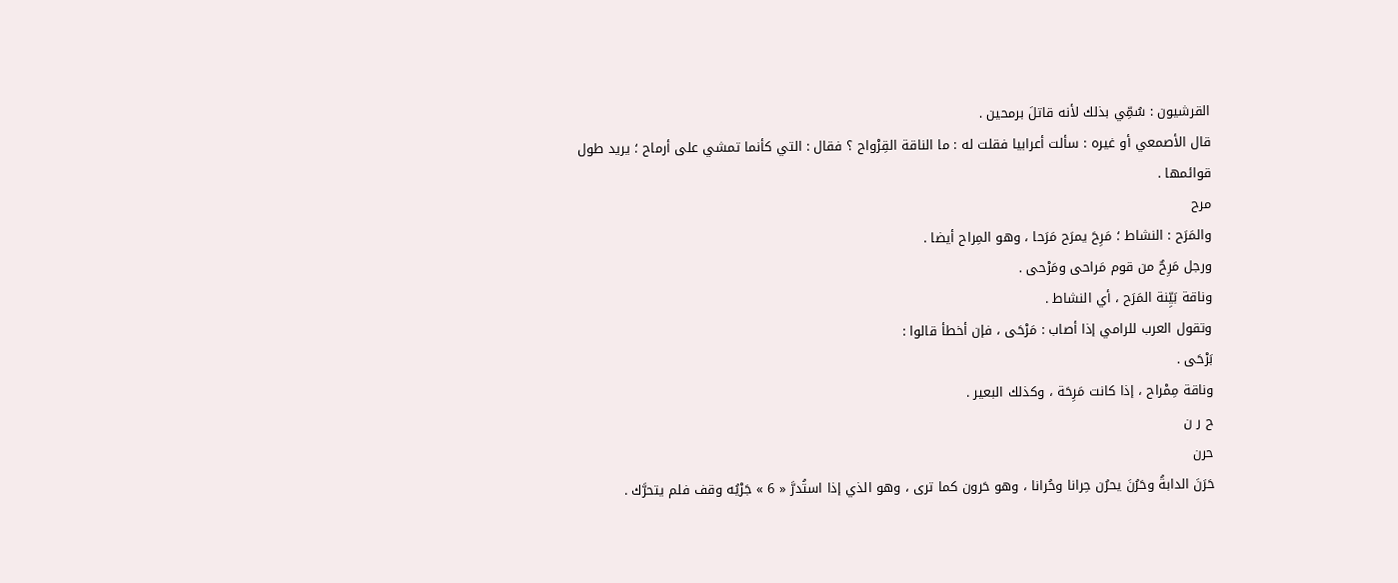القرشيون : سُمِّي بذلك لأنه قاتلَ برمحين .
قال الأصمعي أو غيره : سألت أعرابيا فقلت له : ما الناقة القِرْواح ؟ فقال : التي كأنما تمشي على أرماح ؛ يريد طول قوائمها .
مرح
والمَرَح : النشاط ؛ مَرِحَ يمرَح مَرَحا ، وهو المِراح أيضا .
ورجل مَرِحٌ من قوم مَراحى ومَرْحى .
وناقة بَيِّنة المَرَح ، أي النشاط .
وتقول العرب للرامي إذا أصاب : مَرْحَى ، فإن أخطأ قالوا :
بَرْحَى .
وناقة مِمْراح ، إذا كانت مَرِحَة ، وكذلك البعير .
ح ر ن
حرن
حَرَنَ الدابةُ وحَرُنَ يحرُن حِرانا وحُرانا ، وهو حَرون كما ترى ، وهو الذي إذا استُدرَّ « 6 » جَرْيُه وقف فلم يتحرَّك .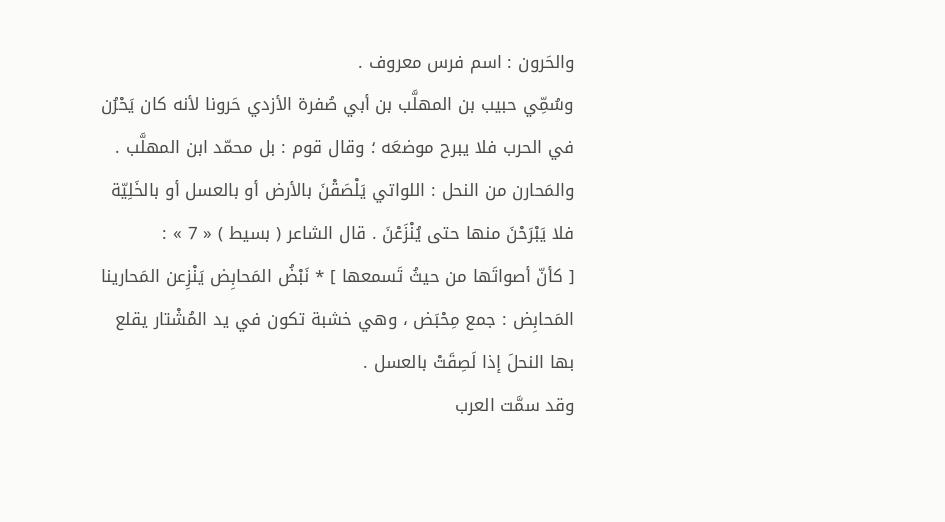والحَرون : اسم فرس معروف .
وسُمِّي حبيب بن المهلَّب بن أبي صُفرة الأزدي حَرونا لأنه كان يَحْرُن في الحرب فلا يبرح موضعَه ؛ وقال قوم : بل محمّد ابن المهلَّب .
والمَحارن من النحل : اللواتي يَلْصَقْنَ بالأرض أو بالعسل أو بالخَلِيّة فلا يَبْرَحْنَ منها حتى يُنْزَعْنَ . قال الشاعر ( بسيط ) « 7 » :
[ كأنّ أصواتَها من حيثُ تَسمعها ] * نَبْضُ المَحابِض يَنْزِعن المَحارينا
المَحابِض : جمع مِحْبَض ، وهي خشبة تكون في يد المُشْتار يقلع بها النحلَ إذا لَصِقَتْ بالعسل .
وقد سمَّت العرب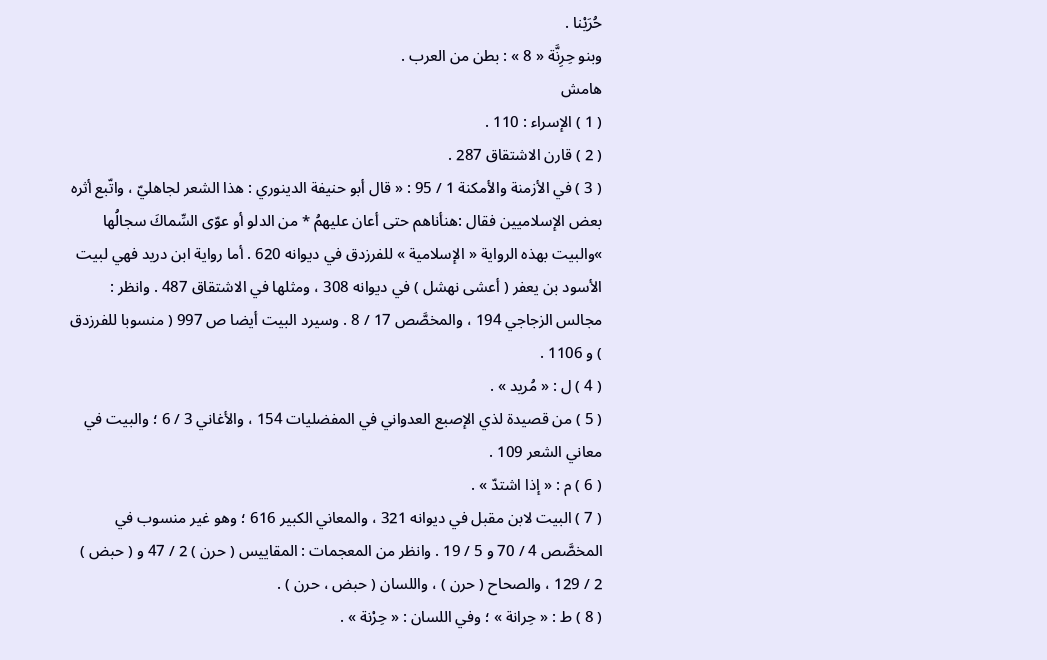حُرَيْنا .
وبنو حِرِنَّة « 8 » : بطن من العرب .
هامش
( 1 ) الإسراء : 110 .
( 2 ) قارن الاشتقاق 287 .
( 3 ) في الأزمنة والأمكنة 1 / 95 : « قال أبو حنيفة الدينوري : هذا الشعر لجاهليّ ، واتّبع أثره بعض الإسلاميين فقال :هنأناهم حتى أعان عليهمُ * من الدلو أو عوّى السِّماكَ سجالُها »والبيت بهذه الرواية « الإسلامية » للفرزدق في ديوانه 620 . أما رواية ابن دريد فهي لبيت الأسود بن يعفر ( أعشى نهشل ) في ديوانه 308 ، ومثلها في الاشتقاق 487 . وانظر : مجالس الزجاجي 194 ، والمخصَّص 17 / 8 . وسيرد البيت أيضا ص 997 ( منسوبا للفرزدق ) و 1106 .
( 4 ) ل : « مُريد » .
( 5 ) من قصيدة لذي الإصبع العدواني في المفضليات 154 ، والأغاني 3 / 6 ؛ والبيت في معاني الشعر 109 .
( 6 ) م : « إذا اشتدّ » .
( 7 ) البيت لابن مقبل في ديوانه 321 ، والمعاني الكبير 616 ؛ وهو غير منسوب في المخصَّص 4 / 70 و 5 / 19 . وانظر من المعجمات : المقاييس ( حرن ) 2 / 47 و ( حبض ) 2 / 129 ، والصحاح ( حرن ) ، واللسان ( حبض ، حرن ) .
( 8 ) ط : « حِرانة » ؛ وفي اللسان : « حِرْنة » .